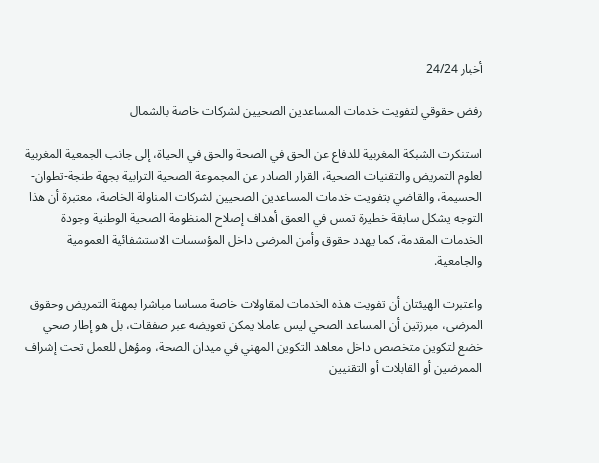أخبار 24/24

رفض حقوقي لتفويت خدمات المساعدين الصحيين لشركات خاصة بالشمال

استنكرت الشبكة المغربية للدفاع عن الحق في الصحة والحق في الحياة، إلى جانب الجمعية المغربية لعلوم التمريض والتقنيات الصحية، القرار الصادر عن المجموعة الصحية الترابية بجهة طنجة-تطوان-الحسيمة، والقاضي بتفويت خدمات المساعدين الصحيين لشركات المناولة الخاصة، معتبرة أن هذا التوجه يشكل سابقة خطيرة تمس في العمق أهداف إصلاح المنظومة الصحية الوطنية وجودة الخدمات المقدمة، كما يهدد حقوق وأمن المرضى داخل المؤسسات الاستشفائية العمومية والجامعية.

واعتبرت الهيئتان أن تفويت هذه الخدمات لمقاولات خاصة مساسا مباشرا بمهنة التمريض وحقوق المرضى، مبرزتين أن المساعد الصحي ليس عاملا يمكن تعويضه عبر صفقات، بل هو إطار صحي خضع لتكوين متخصص داخل معاهد التكوين المهني في ميدان الصحة، ومؤهل للعمل تحت إشراف الممرضين أو القابلات أو التقنيين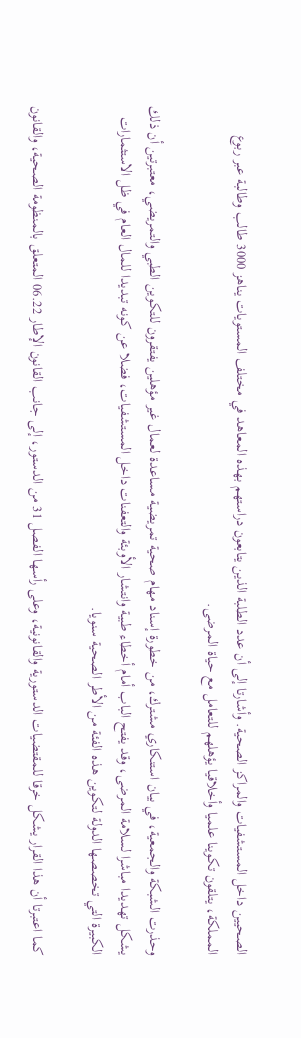الصحيين داخل المستشفيات والمراكز الصحية. وأشارتا إلى أن عدد الطلبة الذين يتابعون دراستهم بهذه المعاهد في مختلف المستويات يناهز 3000 طالب وطالبة عبر ربوع المملكة، يتلقون تكوينا علميا وأخلاقيا يؤهلهم للتعامل مع حياة المرضى.

وحذرت الشبكة والجمعية، في بيان استنكاري مشترك، من خطورة إسناد مهام صحية تمريضية مساعدة لعمال غير مؤهلين يفتقرون للتكوين الطبي والتمريضي، معتبرتين أن ذلك يشكل تهديدا مباشرا لسلامة المرضى، وقد يفتح الباب أمام أخطاء طبية وانتشار الأوبئة والتعفنات داخل المستشفيات، فضلا عن كونه تبديدا للمال العام في ظل الاستثمارات الكبيرة التي تخصصها الدولة لتكوين هذه الفئة من الأطر الصحية سنويا.

كما اعتبرتا أن هذا القرار يشكل خرقا للمقتضيات الدستورية والقانونية، وعلى رأسها الفصل 31 من الدستور، إلى جانب القانون الإطار 06.22 المتعلق بالمنظومة الصحية، والقانون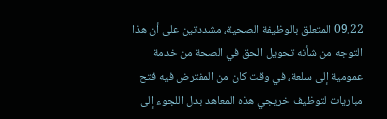09.22 المتعلق بالوظيفة الصحية، مشددتين على أن هذا التوجه من شأنه تحويل الحق في الصحة من خدمة عمومية إلى سلعة، في وقت كان من المفترض فيه فتح مباريات لتوظيف خريجي هذه المعاهد بدل اللجوء إلى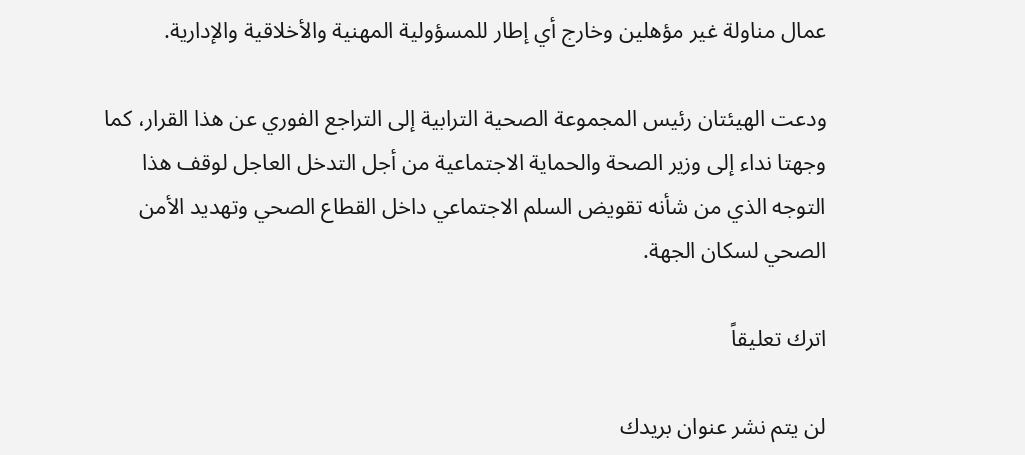عمال مناولة غير مؤهلين وخارج أي إطار للمسؤولية المهنية والأخلاقية والإدارية.

ودعت الهيئتان رئيس المجموعة الصحية الترابية إلى التراجع الفوري عن هذا القرار، كما وجهتا نداء إلى وزير الصحة والحماية الاجتماعية من أجل التدخل العاجل لوقف هذا التوجه الذي من شأنه تقويض السلم الاجتماعي داخل القطاع الصحي وتهديد الأمن الصحي لسكان الجهة.

اترك تعليقاً

لن يتم نشر عنوان بريدك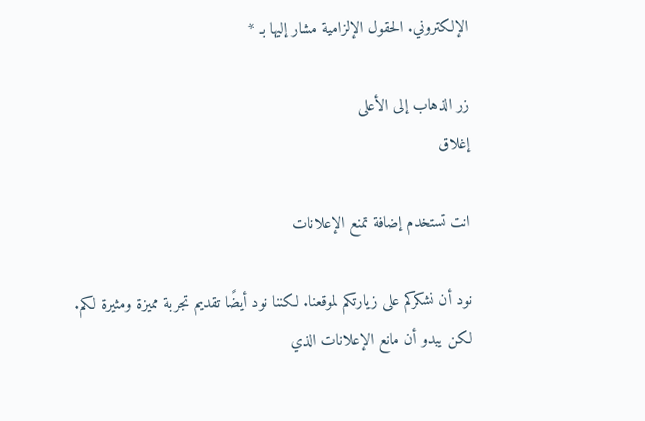الإلكتروني. الحقول الإلزامية مشار إليها بـ *

زر الذهاب إلى الأعلى
إغلاق

انت تستخدم إضافة تمنع الإعلانات

نود أن نشكركم على زيارتكم لموقعنا. لكننا نود أيضًا تقديم تجربة مميزة ومثيرة لكم. لكن يبدو أن مانع الإعلانات الذي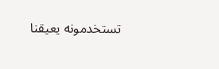تستخدمونه يعيقنا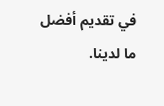في تقديم أفضل ما لدينا.